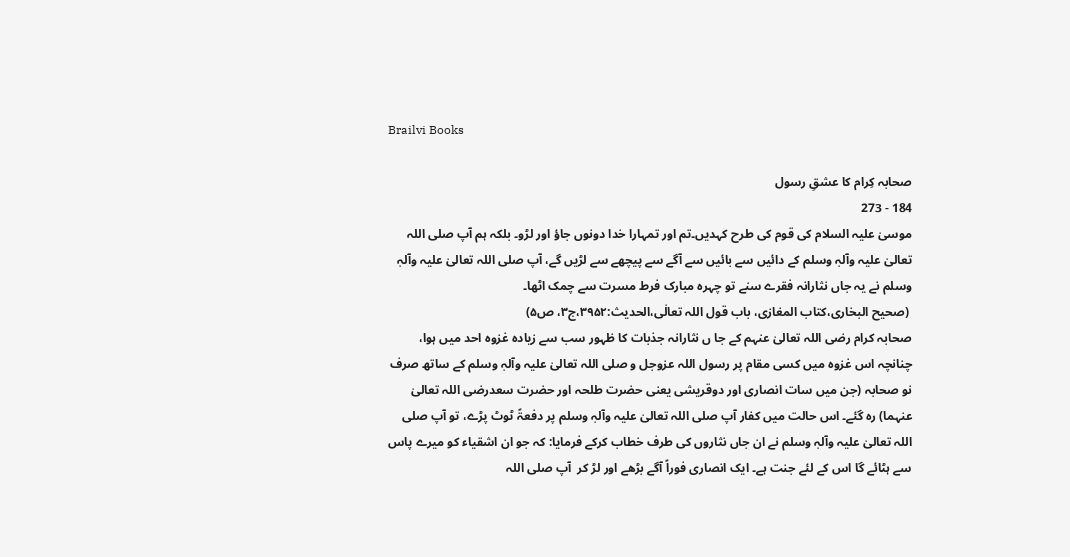Brailvi Books

صحابہ کِرام کا عشقِ رسول
184 - 273
موسیٰ علیہ السلام کی قوم کی طرح کہدیں۔تم اور تمہارا خدا دونوں جاؤ اور لڑو۔ بلکہ ہم آپ صلی اللہ تعالیٰ علیہ وآلہٖ وسلم کے دائیں سے بائیں سے آگے سے پیچھے سے لڑیں گے، آپ صلی اللہ تعالیٰ علیہ وآلہٖ وسلم نے یہ جاں نثارانہ فقرے سنے تو چہرہ مبارک فرط مسرت سے چمک اٹھا۔
 (صحیح البخاری،کتاب المغازی، باب قول اللہ تعالٰی،الحدیث:۳۹۵۲،ج۳، ص۵)
صحابہ کرام رضی اللہ تعالیٰ عنہم کے جا ں نثارانہ جذبات کا ظہور سب سے زیادہ غزوہ احد میں ہوا، چنانچہ اس غزوہ میں کسی مقام پر رسول اللہ عزوجل و صلی اللہ تعالیٰ علیہ وآلہٖ وسلم کے ساتھ صرف نو صحابہ (جن میں سات انصاری اور دوقریشی یعنی حضرت طلحہ اور حضرت سعدرضی اللہ تعالیٰ عنہما) رہ گئے۔ اس حالت میں کفار آپ صلی اللہ تعالیٰ علیہ وآلہٖ وسلم پر دفعۃً ٹوٹ پڑے، تو آپ صلی اللہ تعالیٰ علیہ وآلہٖ وسلم نے ان جاں نثاروں کی طرف خطاب کرکے فرمایا: کہ جو ان اشقیاء کو میرے پاس سے ہٹائے گا اس کے لئے جنت ہے۔ ایک انصاری فوراً آگے بڑھے اور لڑ کر  آپ صلی اللہ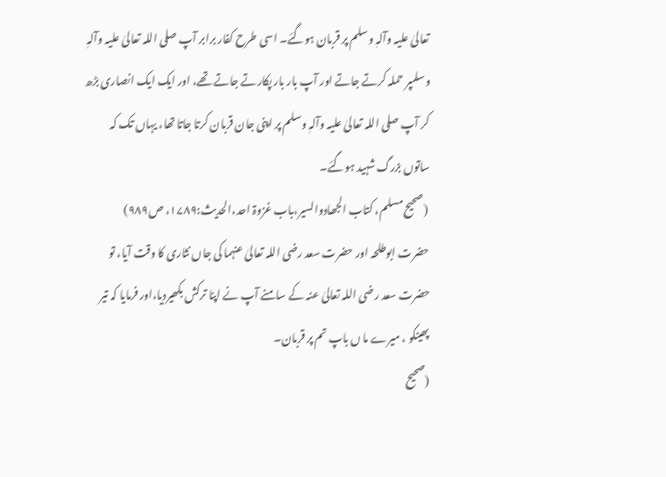تعالیٰ علیہ وآلہٖ وسلم پر قربان ہوگئے۔ اسی طرح کفار برابر آپ صلی اللہ تعالیٰ علیہ وآلہٖ وسلمپر حملہ کرتے جاتے اور آپ بار بار پکارتے جاتے تھے، اور ایک ایک انصاری بڑھ کر آپ صلی اللہ تعالیٰ علیہ وآلہٖ وسلم پر اپنی جان قربان کرتا جاتا تھا، یہاں تک کہ ساتوں بزرگ شہید ہوگئے۔
 (صحیح مسلم، کتاب الجھادوالسیر،باب غزوۃ احد،الحدیث:۱۷۸۹، ص۹۸۹)
حضرت ابوطلحہ اور حضرت سعد رضی اللہ تعالیٰ عنہما کی جاں نثاری کا وقت آیا، تو حضرت سعد رضی اللہ تعالیٰ عنہ کے سامنے آپ نے اپنا ترکش بکھیردیا،اور فرمایا کہ تیر پھینکو ، میرے ما ں باپ تم پر قربان۔
(صحیح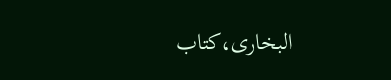البخاری،کتاب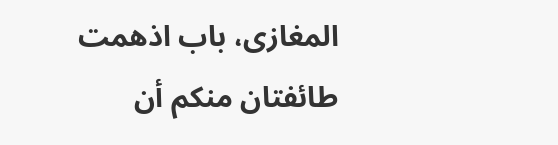المغازی، باب اذھمت طائفتان منکم أن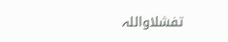تفشلاواللہ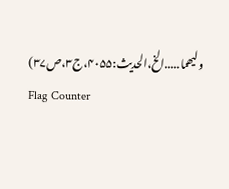ولیھما.....الخ،الحدیث:۴۰۵۵،ج۳،ص۳۷)
Flag Counter